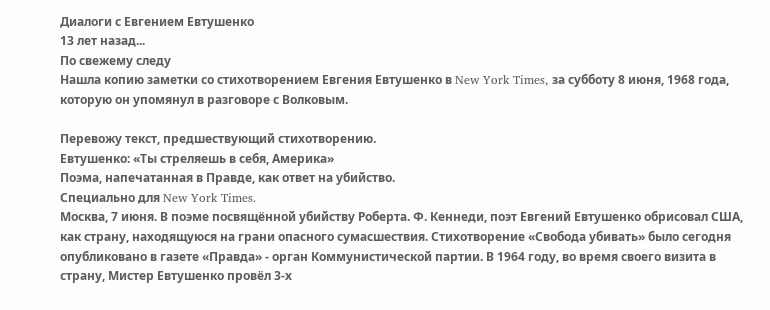Диалоги с Евгением Евтушенко
13 лет назад...
По свежему следу
Нашла копию заметки со стихотворением Евгения Евтушенко в New York Times, за субботу 8 июня, 1968 года, которую он упомянул в разговоре с Волковым.

Перевожу текст, предшествующий стихотворению.
Евтушенко: «Ты стреляешь в себя, Америка»
Поэма, напечатанная в Правде, как ответ на убийство.
Специально для New York Times.
Москва, 7 июня. В поэме посвящённой убийству Роберта. Ф. Кеннеди, поэт Евгений Евтушенко обрисовал США, как страну, находящуюся на грани опасного сумасшествия. Стихотворение «Свобода убивать» было сегодня опубликовано в газете «Правда» - орган Коммунистической партии. В 1964 году, во время своего визита в страну, Мистер Евтушенко провёл 3-х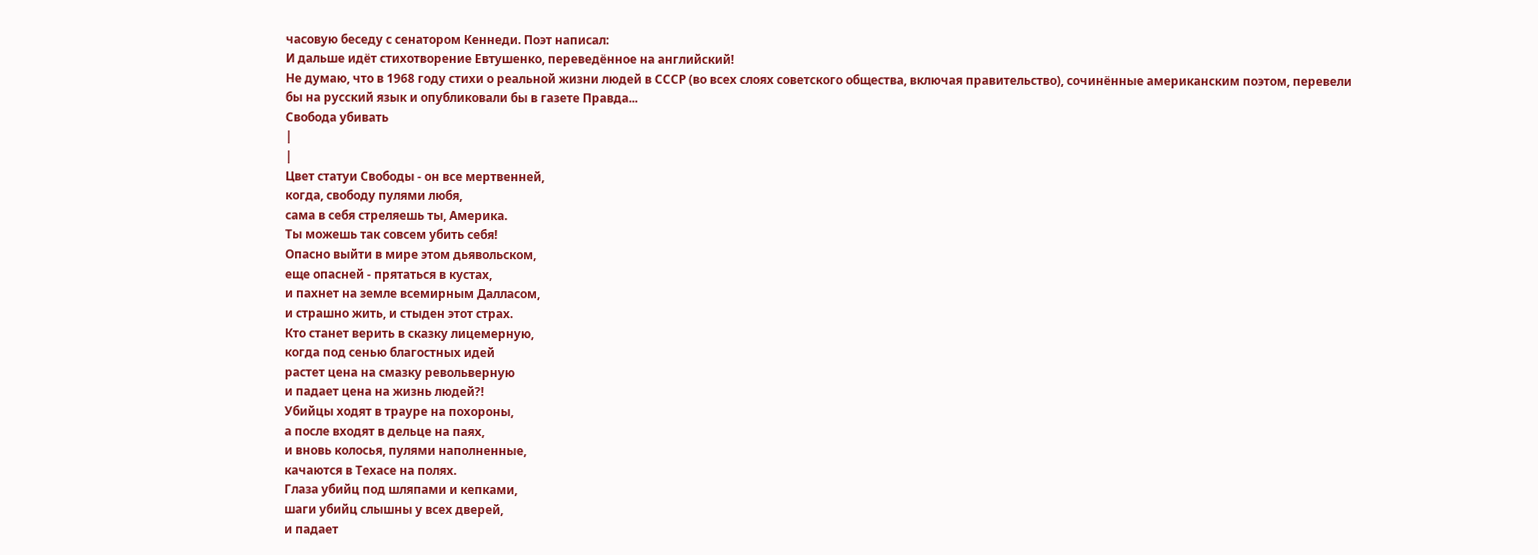часовую беседу с сенатором Кеннеди. Поэт нaписал:
И дальше идёт стихотворение Евтушенко, переведённое на английский!
Не думаю, что в 1968 году стихи о реальной жизни людей в СССР (во всех слоях советского общества, включая правительство), сочинённые американским поэтом, перевели бы на русский язык и опубликовали бы в газете Правда...
Свобода убивать
|
|
Цвет статуи Свободы - он все мертвенней,
когда, свободу пулями любя,
сама в себя стреляешь ты, Америка.
Ты можешь так совсем убить себя!
Опасно выйти в мире этом дьявольском,
еще опасней - прятаться в кустах,
и пахнет на земле всемирным Далласом,
и страшно жить, и стыден этот страх.
Кто станет верить в сказку лицемерную,
когда под сенью благостных идей
растет цена на смазку револьверную
и падает цена на жизнь людей?!
Убийцы ходят в трауре на похороны,
а после входят в дельце на паях,
и вновь колосья, пулями наполненные,
качаются в Техасе на полях.
Глаза убийц под шляпами и кепками,
шаги убийц слышны у всех дверей,
и падает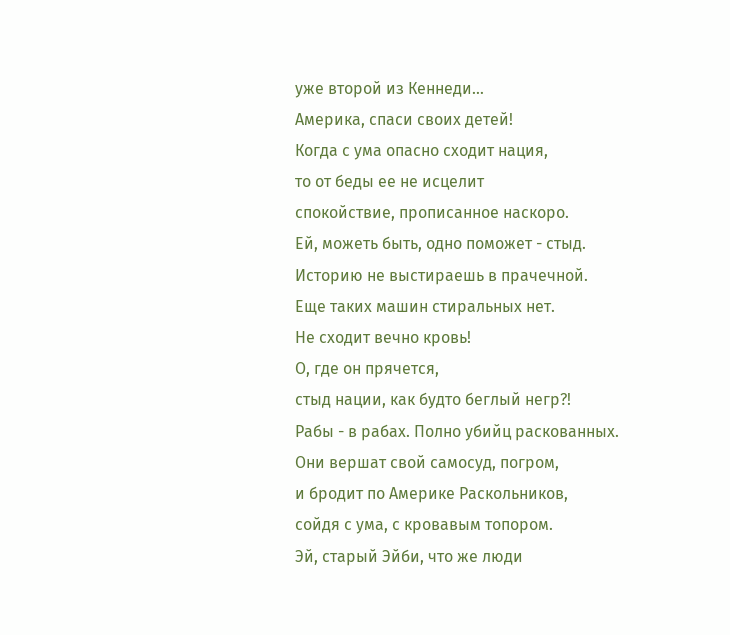уже второй из Кеннеди…
Америка, спаси своих детей!
Когда с ума опасно сходит нация,
то от беды ее не исцелит
спокойствие, прописанное наскоро.
Ей, можеть быть, одно поможет - стыд.
Историю не выстираешь в прачечной.
Еще таких машин стиральных нет.
Не сходит вечно кровь!
О, где он прячется,
стыд нации, как будто беглый негр?!
Рабы - в рабах. Полно убийц раскованных.
Они вершат свой самосуд, погром,
и бродит по Америке Раскольников,
сойдя с ума, с кровавым топором.
Эй, старый Эйби, что же люди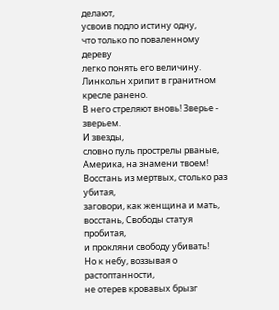делают,
усвоив подло истину одну,
что только по поваленному дереву
легко понять его величину.
Линкольн хрипит в гранитном кресле ранено.
В него стреляют вновь! Зверье - зверьем.
И звезды,
словно пуль прострелы рваные,
Америка, на знамени твоем!
Восстань из мертвых, столько раз убитая,
заговори, как женщина и мать,
восстань, Свободы статуя пробитая,
и прокляни свободу убивать!
Но к небу, воззывая о растоптанности,
не отерев кровавых брызг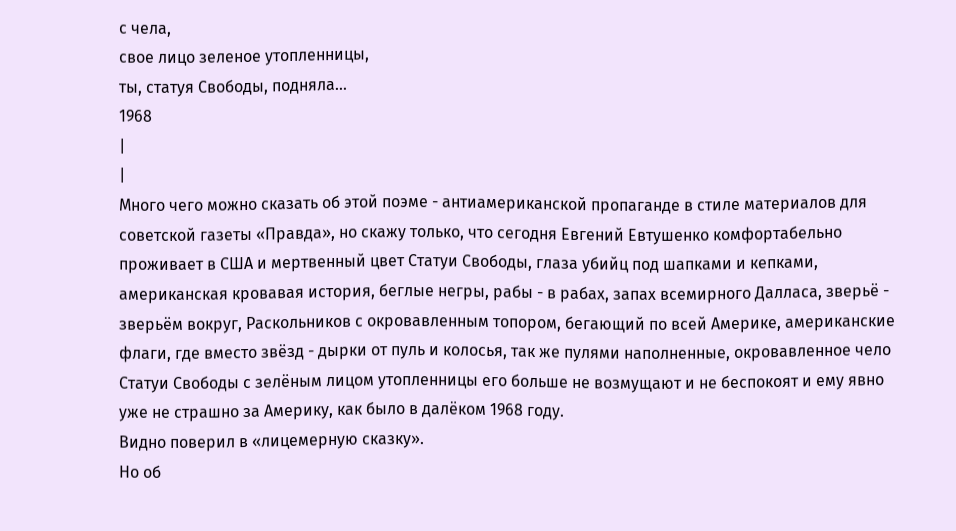с чела,
свое лицо зеленое утопленницы,
ты, статуя Свободы, подняла...
1968
|
|
Много чего можно сказать об этой поэме - антиамериканской пропаганде в стиле материалов для советской газеты «Правда», но скажу только, что сегодня Евгений Евтушенко комфортабельно проживает в США и мертвенный цвет Статуи Свободы, глаза убийц под шапками и кепками, американская кровавая история, беглые негры, рабы - в рабах, запах всемирного Далласа, зверьё - зверьём вокруг, Раскольников с окровавленным топором, бегающий по всей Америке, американские флаги, где вместо звёзд - дырки от пуль и колосья, так же пулями наполненные, окровавленное чело Статуи Свободы с зелёным лицом утопленницы его больше не возмущают и не беспокоят и ему явно уже не страшно за Америку, как было в далёком 1968 году.
Видно поверил в «лицемерную сказку».
Но об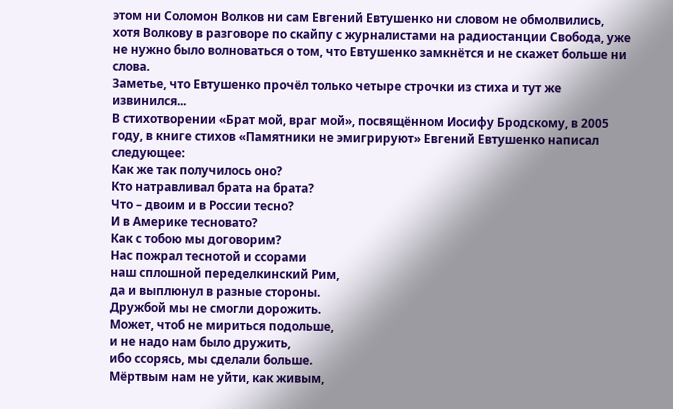этом ни Соломон Волков ни сам Евгений Евтушенко ни словом не обмолвились, хотя Волкову в разговоре по скайпу с журналистами на радиостанции Свобода, уже не нужно было волноваться о том, что Евтушенко замкнётся и не скажет больше ни слова.
Заметье, что Евтушенко прочёл только четыре строчки из стиха и тут же извинился...
В стихотворении «Брат мой, враг мой», посвящённом Иосифу Бродскому, в 2005 году, в книге стихов «Памятники не эмигрируют» Евгений Евтушенко написал следующее:
Как же так получилось оно?
Кто натравливал брата на брата?
Что – двоим и в России тесно?
И в Америке тесновато?
Как с тобою мы договорим?
Нас пожрал теснотой и ссорами
наш сплошной переделкинский Рим,
да и выплюнул в разные стороны.
Дружбой мы не смогли дорожить.
Может, чтоб не мириться подольше,
и не надо нам было дружить,
ибо ссорясь, мы сделали больше.
Мёртвым нам не уйти, как живым,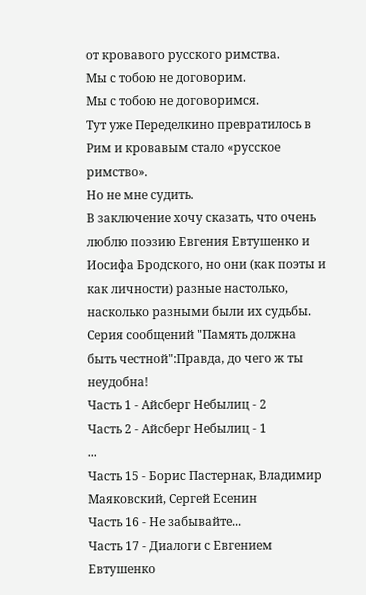от кровавого русского римства.
Мы с тобою не договорим.
Мы с тобою не договоримся.
Тут уже Переделкино превратилось в Рим и кровавым стало «русское римство».
Но не мне судить.
В заключение хочу сказать, что очень люблю поэзию Евгения Евтушенко и Иосифа Бродского, но они (как поэты и как личности) разные настолько, насколько разными были их судьбы.
Серия сообщений "Память должна быть честной":Правда, до чего ж ты неудобна!
Часть 1 - Айсберг Небылиц - 2
Часть 2 - Айсберг Небылиц - 1
...
Часть 15 - Борис Пастернак, Владимир Маяковский, Сергей Есенин
Часть 16 - Не забывайте...
Часть 17 - Диалоги с Евгением Евтушенко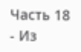Часть 18 - Из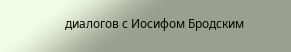диалогов с Иосифом Бродским